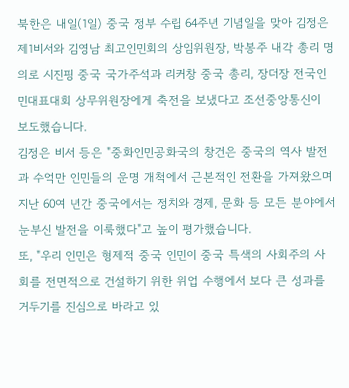북한은 내일(1일) 중국 정부 수립 64주년 기념일을 맞아 김정은 제1비서와 김영남 최고인민회의 상임위원장, 박봉주 내각 총리 명의로 시진핑 중국 국가주석과 리커창 중국 총리, 장더장 전국인민대표대회 상무위원장에게 축전을 보냈다고 조선중앙통신이 보도했습니다.
김정은 비서 등은 "중화인민공화국의 창건은 중국의 역사 발전과 수억만 인민들의 운명 개척에서 근본적인 전환을 가져왔으며 지난 60여 년간 중국에서는 정치와 경제, 문화 등 모든 분야에서 눈부신 발전을 이룩했다"고 높이 평가했습니다.
또, "우리 인민은 형제적 중국 인민이 중국 특색의 사회주의 사회를 전면적으로 건설하기 위한 위업 수행에서 보다 큰 성과를 거두기를 진심으로 바라고 있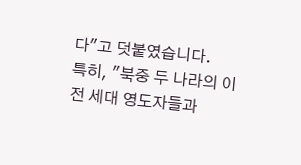다"고 덧붙였습니다.
특히, "북중 두 나라의 이전 세대 영도자들과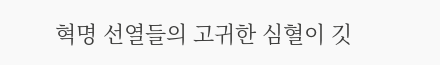혁명 선열들의 고귀한 심혈이 깃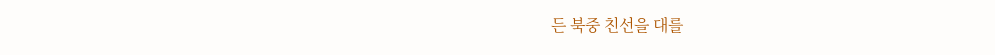든 북중 친선을 대를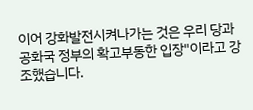이어 강화발전시켜나가는 것은 우리 당과 공화국 정부의 확고부동한 입장"이라고 강조했습니다.